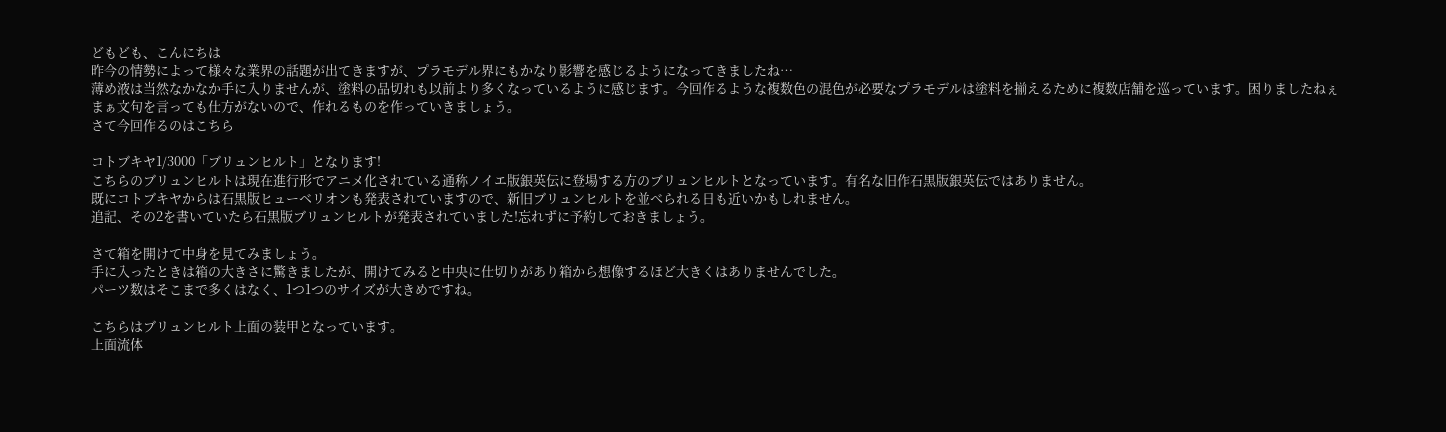どもども、こんにちは
昨今の情勢によって様々な業界の話題が出てきますが、プラモデル界にもかなり影響を感じるようになってきましたね…
薄め液は当然なかなか手に入りませんが、塗料の品切れも以前より多くなっているように感じます。今回作るような複数色の混色が必要なプラモデルは塗料を揃えるために複数店舗を巡っています。困りましたねぇ
まぁ文句を言っても仕方がないので、作れるものを作っていきましょう。
さて今回作るのはこちら

コトブキヤ1/3000「ブリュンヒルト」となります!
こちらのブリュンヒルトは現在進行形でアニメ化されている通称ノイエ版銀英伝に登場する方のブリュンヒルトとなっています。有名な旧作石黒版銀英伝ではありません。
既にコトブキヤからは石黒版ヒューベリオンも発表されていますので、新旧ブリュンヒルトを並べられる日も近いかもしれません。
追記、その2を書いていたら石黒版ブリュンヒルトが発表されていました!忘れずに予約しておきましょう。

さて箱を開けて中身を見てみましょう。
手に入ったときは箱の大きさに驚きましたが、開けてみると中央に仕切りがあり箱から想像するほど大きくはありませんでした。
パーツ数はそこまで多くはなく、1つ1つのサイズが大きめですね。

こちらはブリュンヒルト上面の装甲となっています。
上面流体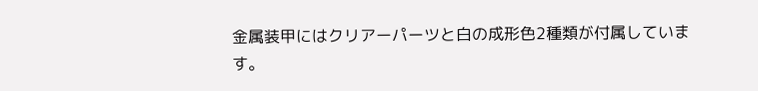金属装甲にはクリアーパーツと白の成形色2種類が付属しています。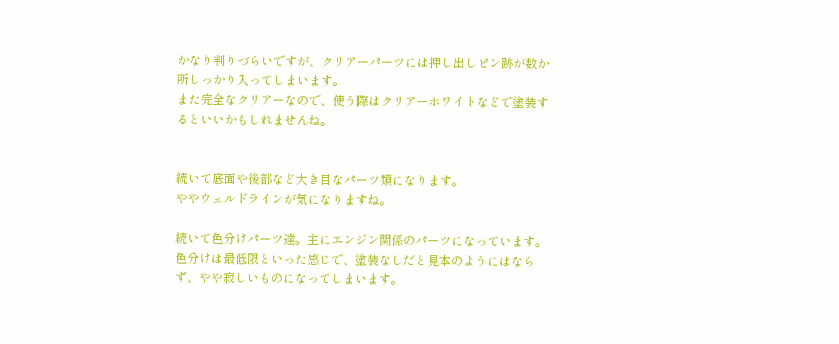かなり判りづらいですが、クリアーパーツには押し出しピン跡が数か所しっかり入ってしまいます。
また完全なクリアーなので、使う際はクリアーホワイトなどで塗装するといいかもしれませんね。


続いて底面や後部など大き目なパーツ類になります。
ややウェルドラインが気になりますね。

続いて色分けパーツ達。主にエンジン関係のパーツになっています。
色分けは最低限といった感じで、塗装なしだと見本のようにはならず、やや寂しいものになってしまいます。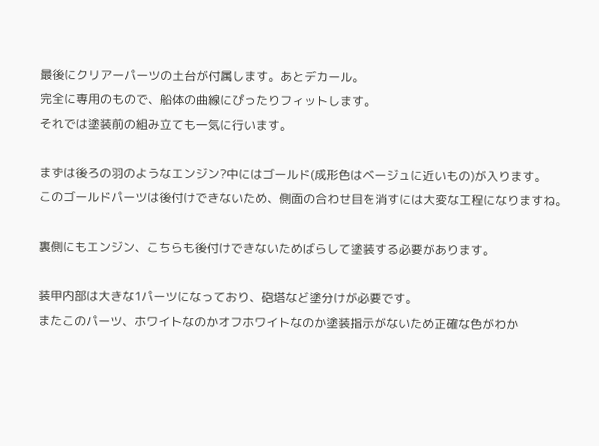最後にクリアーパーツの土台が付属します。あとデカール。
完全に専用のもので、船体の曲線にぴったりフィットします。
それでは塗装前の組み立ても一気に行います。

まずは後ろの羽のようなエンジン?中にはゴールド(成形色はベージュに近いもの)が入ります。
このゴールドパーツは後付けできないため、側面の合わせ目を消すには大変な工程になりますね。

裏側にもエンジン、こちらも後付けできないためばらして塗装する必要があります。

装甲内部は大きな1パーツになっており、砲塔など塗分けが必要です。
またこのパーツ、ホワイトなのかオフホワイトなのか塗装指示がないため正確な色がわか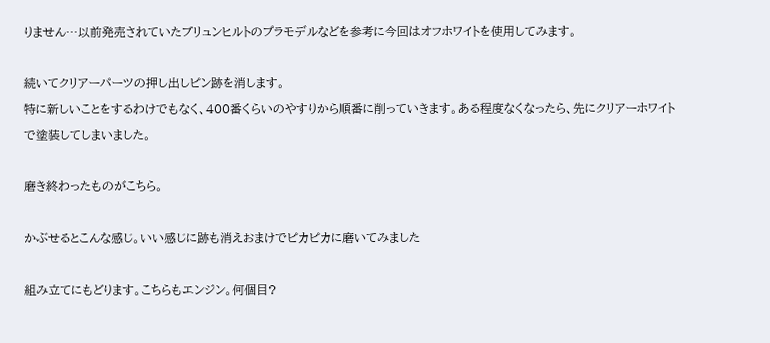りません…以前発売されていたブリュンヒルトのプラモデルなどを参考に今回はオフホワイトを使用してみます。

続いてクリアーパーツの押し出しピン跡を消します。
特に新しいことをするわけでもなく、400番くらいのやすりから順番に削っていきます。ある程度なくなったら、先にクリアーホワイトで塗装してしまいました。

磨き終わったものがこちら。

かぶせるとこんな感じ。いい感じに跡も消えおまけでピカピカに磨いてみました

組み立てにもどります。こちらもエンジン。何個目?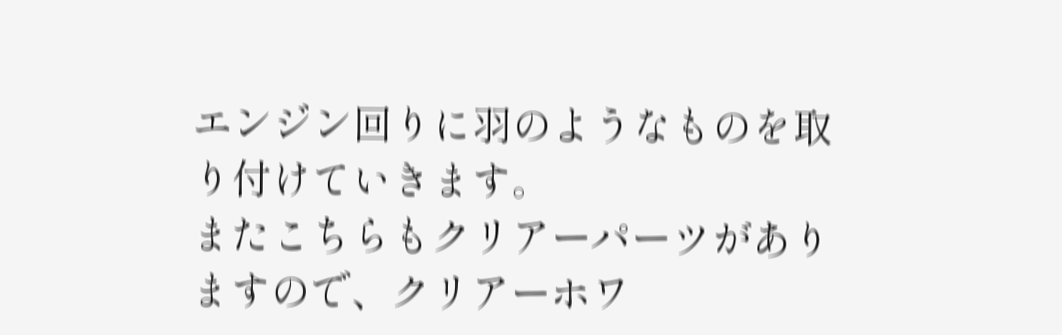エンジン回りに羽のようなものを取り付けていきます。
またこちらもクリアーパーツがありますので、クリアーホワ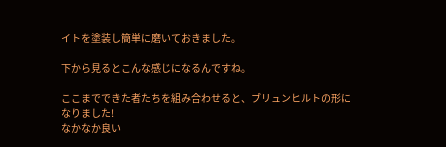イトを塗装し簡単に磨いておきました。

下から見るとこんな感じになるんですね。

ここまでできた者たちを組み合わせると、ブリュンヒルトの形になりました!
なかなか良い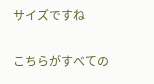サイズですね

こちらがすべての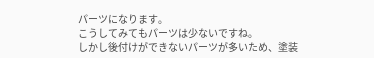パーツになります。
こうしてみてもパーツは少ないですね。
しかし後付けができないパーツが多いため、塗装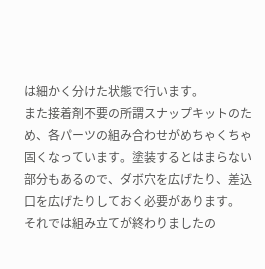は細かく分けた状態で行います。
また接着剤不要の所謂スナップキットのため、各パーツの組み合わせがめちゃくちゃ固くなっています。塗装するとはまらない部分もあるので、ダボ穴を広げたり、差込口を広げたりしておく必要があります。
それでは組み立てが終わりましたの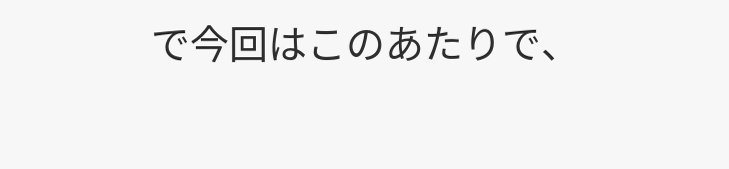で今回はこのあたりで、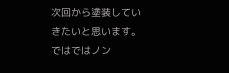次回から塗装していきたいと思います。
ではではノン